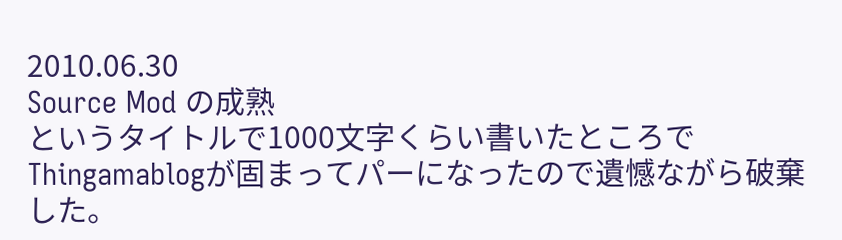2010.06.30
Source Mod の成熟
というタイトルで1000文字くらい書いたところでThingamablogが固まってパーになったので遺憾ながら破棄した。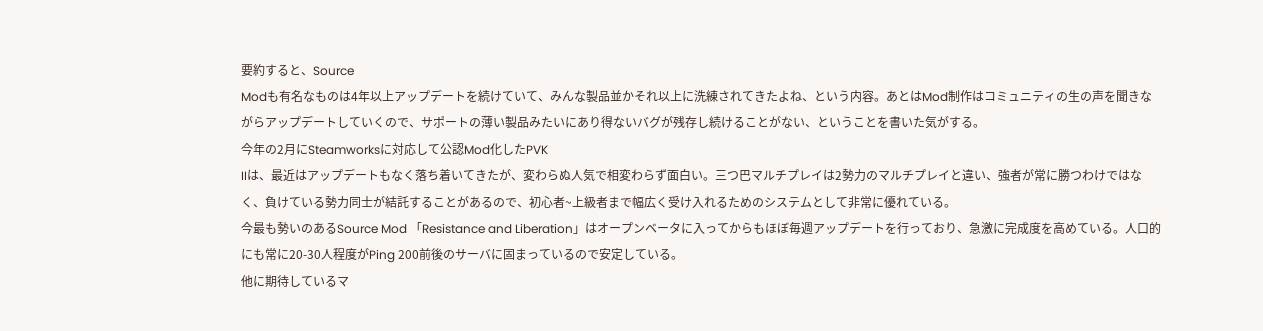要約すると、Source
Modも有名なものは4年以上アップデートを続けていて、みんな製品並かそれ以上に洗練されてきたよね、という内容。あとはMod制作はコミュニティの生の声を聞きながらアップデートしていくので、サポートの薄い製品みたいにあり得ないバグが残存し続けることがない、ということを書いた気がする。
今年の2月にSteamworksに対応して公認Mod化したPVK
IIは、最近はアップデートもなく落ち着いてきたが、変わらぬ人気で相変わらず面白い。三つ巴マルチプレイは2勢力のマルチプレイと違い、強者が常に勝つわけではなく、負けている勢力同士が結託することがあるので、初心者~上級者まで幅広く受け入れるためのシステムとして非常に優れている。
今最も勢いのあるSource Mod 「Resistance and Liberation」はオープンベータに入ってからもほぼ毎週アップデートを行っており、急激に完成度を高めている。人口的にも常に20-30人程度がPing 200前後のサーバに固まっているので安定している。
他に期待しているマ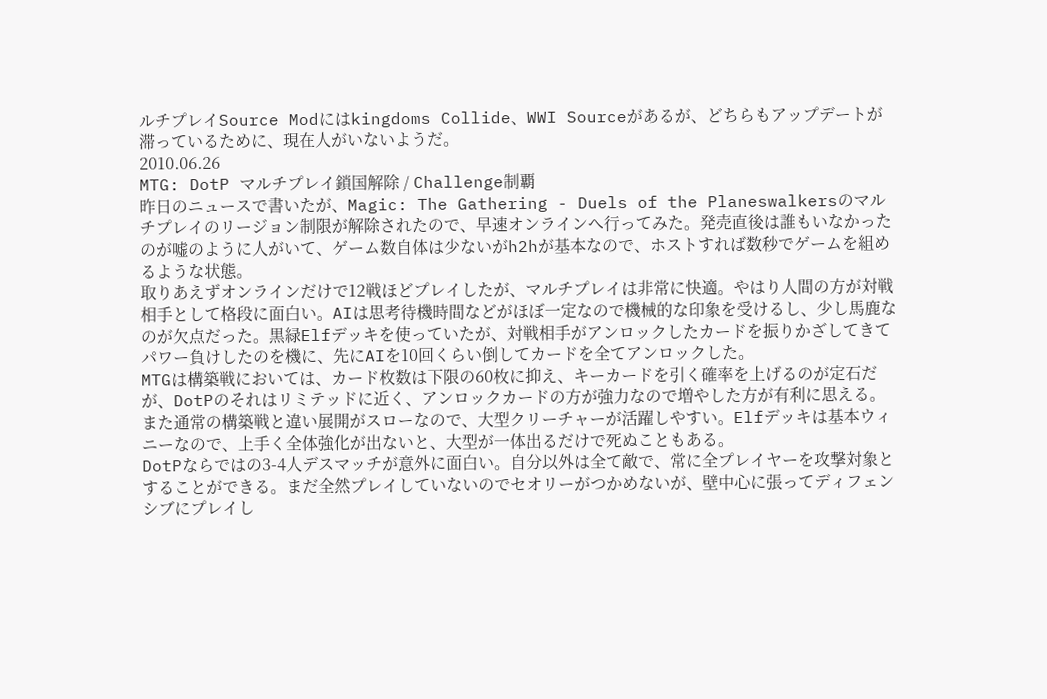ルチプレイSource Modにはkingdoms Collide、WWI Sourceがあるが、どちらもアップデートが滞っているために、現在人がいないようだ。
2010.06.26
MTG: DotP マルチプレイ鎖国解除 / Challenge制覇
昨日のニュースで書いたが、Magic: The Gathering - Duels of the Planeswalkersのマルチプレイのリージョン制限が解除されたので、早速オンラインへ行ってみた。発売直後は誰もいなかったのが嘘のように人がいて、ゲーム数自体は少ないがh2hが基本なので、ホストすれば数秒でゲームを組めるような状態。
取りあえずオンラインだけで12戦ほどプレイしたが、マルチプレイは非常に快適。やはり人間の方が対戦相手として格段に面白い。AIは思考待機時間などがほぼ一定なので機械的な印象を受けるし、少し馬鹿なのが欠点だった。黒緑Elfデッキを使っていたが、対戦相手がアンロックしたカードを振りかざしてきてパワー負けしたのを機に、先にAIを10回くらい倒してカードを全てアンロックした。
MTGは構築戦においては、カード枚数は下限の60枚に抑え、キーカードを引く確率を上げるのが定石だが、DotPのそれはリミテッドに近く、アンロックカードの方が強力なので増やした方が有利に思える。また通常の構築戦と違い展開がスローなので、大型クリーチャーが活躍しやすい。Elfデッキは基本ウィニーなので、上手く全体強化が出ないと、大型が一体出るだけで死ぬこともある。
DotPならではの3-4人デスマッチが意外に面白い。自分以外は全て敵で、常に全プレイヤーを攻撃対象とすることができる。まだ全然プレイしていないのでセオリーがつかめないが、壁中心に張ってディフェンシブにプレイし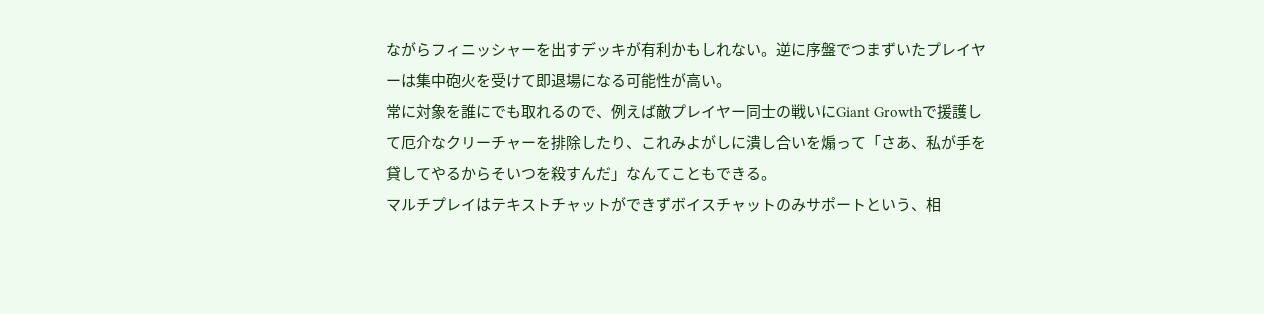ながらフィニッシャーを出すデッキが有利かもしれない。逆に序盤でつまずいたプレイヤーは集中砲火を受けて即退場になる可能性が高い。
常に対象を誰にでも取れるので、例えば敵プレイヤー同士の戦いにGiant Growthで援護して厄介なクリーチャーを排除したり、これみよがしに潰し合いを煽って「さあ、私が手を貸してやるからそいつを殺すんだ」なんてこともできる。
マルチプレイはテキストチャットができずボイスチャットのみサポートという、相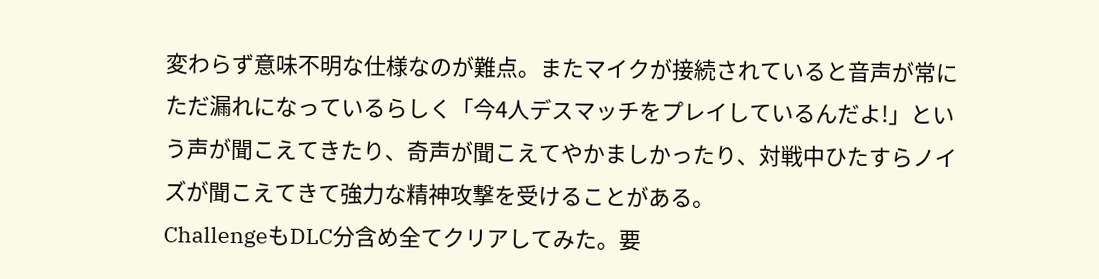変わらず意味不明な仕様なのが難点。またマイクが接続されていると音声が常にただ漏れになっているらしく「今4人デスマッチをプレイしているんだよ!」という声が聞こえてきたり、奇声が聞こえてやかましかったり、対戦中ひたすらノイズが聞こえてきて強力な精神攻撃を受けることがある。
ChallengeもDLC分含め全てクリアしてみた。要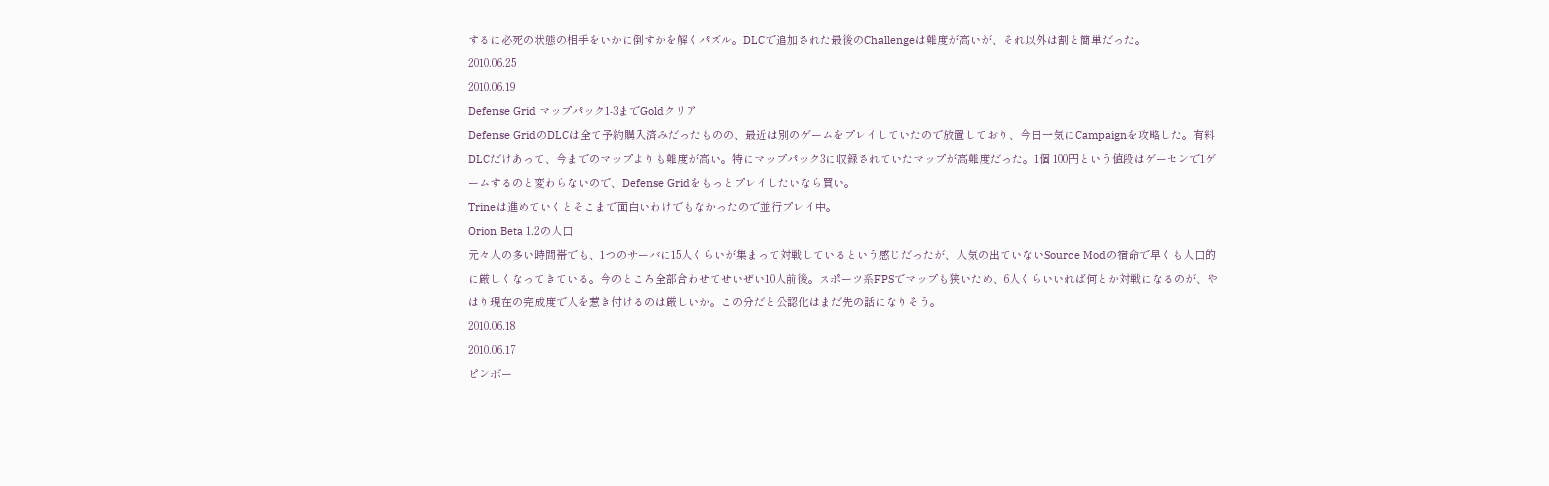するに必死の状態の相手をいかに倒すかを解くパズル。DLCで追加された最後のChallengeは難度が高いが、それ以外は割と簡単だった。
2010.06.25
2010.06.19
Defense Grid マップパック1-3までGoldクリア
Defense GridのDLCは全て予約購入済みだったものの、最近は別のゲームをプレイしていたので放置しており、今日一気にCampaignを攻略した。有料DLCだけあって、今までのマップよりも難度が高い。特にマップパック3に収録されていたマップが高難度だった。1個 100円という値段はゲーセンで1ゲームするのと変わらないので、Defense Gridをもっとプレイしたいなら買い。
Trineは進めていくとそこまで面白いわけでもなかったので並行プレイ中。
Orion Beta 1.2の人口
元々人の多い時間帯でも、1つのサーバに15人くらいが集まって対戦しているという感じだったが、人気の出ていないSource Modの宿命で早くも人口的に厳しくなってきている。今のところ全部合わせてせいぜい10人前後。スポーツ系FPSでマップも狭いため、6人くらいいれば何とか対戦になるのが、やはり現在の完成度で人を惹き付けるのは厳しいか。この分だと公認化はまだ先の話になりそう。
2010.06.18
2010.06.17
ピンボー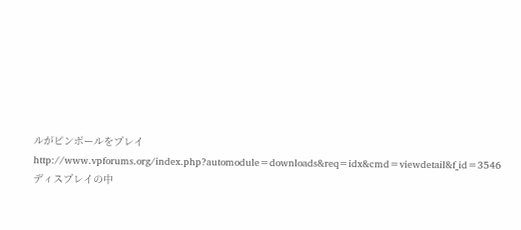ルがピンボールをプレイ
http://www.vpforums.org/index.php?automodule=downloads&req=idx&cmd=viewdetail&f_id=3546
ディスプレイの中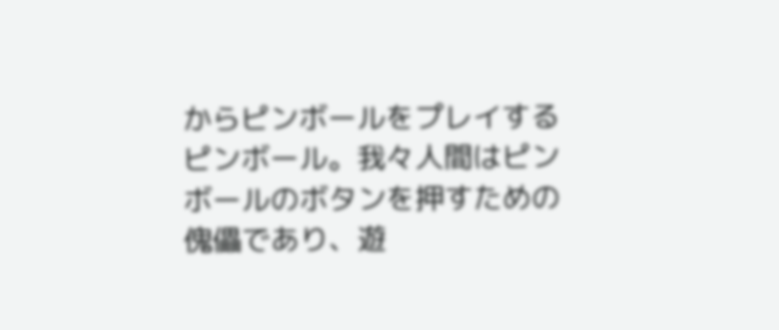からピンボールをプレイするピンボール。我々人間はピンボールのボタンを押すための傀儡であり、遊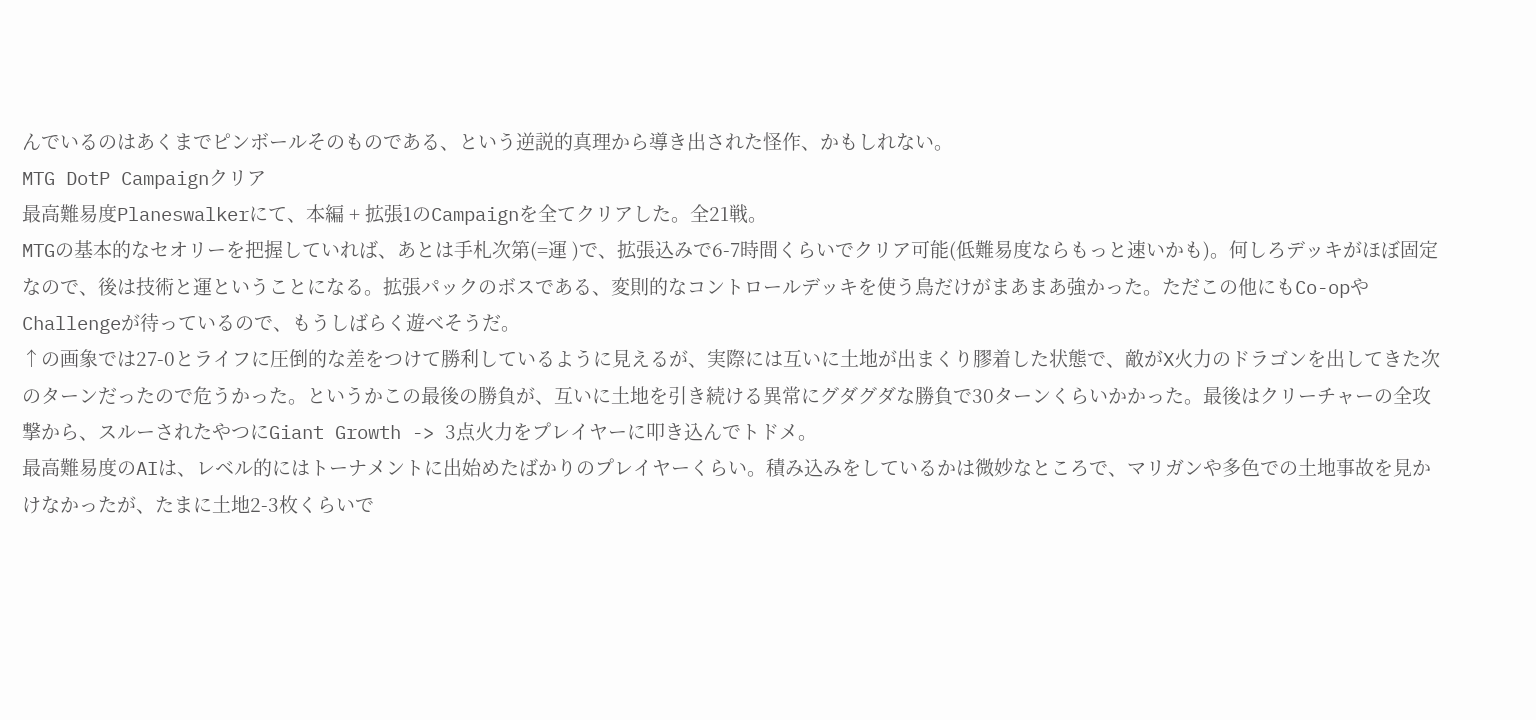んでいるのはあくまでピンボールそのものである、という逆説的真理から導き出された怪作、かもしれない。
MTG DotP Campaignクリア
最高難易度Planeswalkerにて、本編 + 拡張1のCampaignを全てクリアした。全21戦。
MTGの基本的なセオリーを把握していれば、あとは手札次第(=運 )で、拡張込みで6-7時間くらいでクリア可能(低難易度ならもっと速いかも)。何しろデッキがほぼ固定なので、後は技術と運ということになる。拡張パックのボスである、変則的なコントロールデッキを使う鳥だけがまあまあ強かった。ただこの他にもCo-opやChallengeが待っているので、もうしばらく遊べそうだ。
↑の画象では27-0とライフに圧倒的な差をつけて勝利しているように見えるが、実際には互いに土地が出まくり膠着した状態で、敵がX火力のドラゴンを出してきた次のターンだったので危うかった。というかこの最後の勝負が、互いに土地を引き続ける異常にグダグダな勝負で30ターンくらいかかった。最後はクリーチャーの全攻撃から、スルーされたやつにGiant Growth -> 3点火力をプレイヤーに叩き込んでトドメ。
最高難易度のAIは、レベル的にはトーナメントに出始めたばかりのプレイヤーくらい。積み込みをしているかは微妙なところで、マリガンや多色での土地事故を見かけなかったが、たまに土地2-3枚くらいで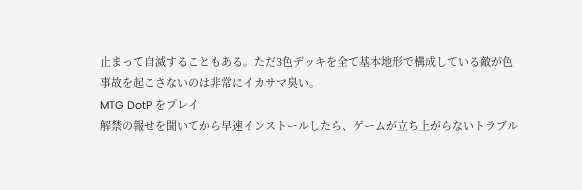止まって自滅することもある。ただ3色デッキを全て基本地形で構成している敵が色事故を起こさないのは非常にイカサマ臭い。
MTG DotP をプレイ
解禁の報せを聞いてから早速インストールしたら、ゲームが立ち上がらないトラブル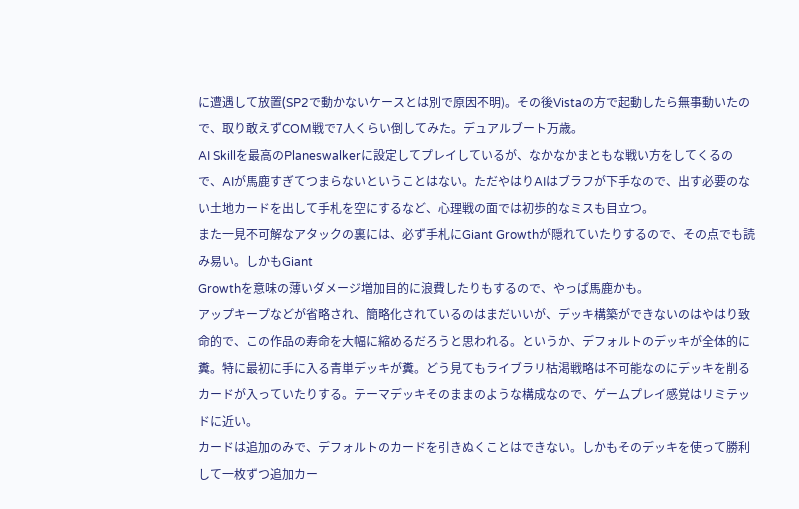に遭遇して放置(SP2で動かないケースとは別で原因不明)。その後Vistaの方で起動したら無事動いたので、取り敢えずCOM戦で7人くらい倒してみた。デュアルブート万歳。
AI Skillを最高のPlaneswalkerに設定してプレイしているが、なかなかまともな戦い方をしてくるので、AIが馬鹿すぎてつまらないということはない。ただやはりAIはブラフが下手なので、出す必要のない土地カードを出して手札を空にするなど、心理戦の面では初歩的なミスも目立つ。
また一見不可解なアタックの裏には、必ず手札にGiant Growthが隠れていたりするので、その点でも読み易い。しかもGiant
Growthを意味の薄いダメージ増加目的に浪費したりもするので、やっぱ馬鹿かも。
アップキープなどが省略され、簡略化されているのはまだいいが、デッキ構築ができないのはやはり致命的で、この作品の寿命を大幅に縮めるだろうと思われる。というか、デフォルトのデッキが全体的に糞。特に最初に手に入る青単デッキが糞。どう見てもライブラリ枯渇戦略は不可能なのにデッキを削るカードが入っていたりする。テーマデッキそのままのような構成なので、ゲームプレイ感覚はリミテッドに近い。
カードは追加のみで、デフォルトのカードを引きぬくことはできない。しかもそのデッキを使って勝利して一枚ずつ追加カー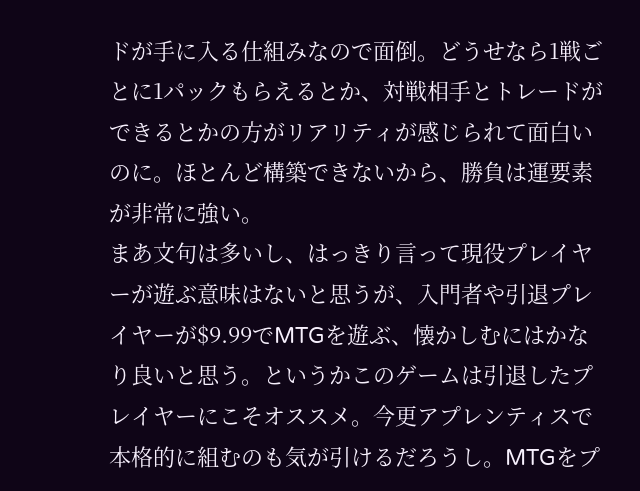ドが手に入る仕組みなので面倒。どうせなら1戦ごとに1パックもらえるとか、対戦相手とトレードができるとかの方がリアリティが感じられて面白いのに。ほとんど構築できないから、勝負は運要素が非常に強い。
まあ文句は多いし、はっきり言って現役プレイヤーが遊ぶ意味はないと思うが、入門者や引退プレイヤーが$9.99でMTGを遊ぶ、懐かしむにはかなり良いと思う。というかこのゲームは引退したプレイヤーにこそオススメ。今更アプレンティスで本格的に組むのも気が引けるだろうし。MTGをプ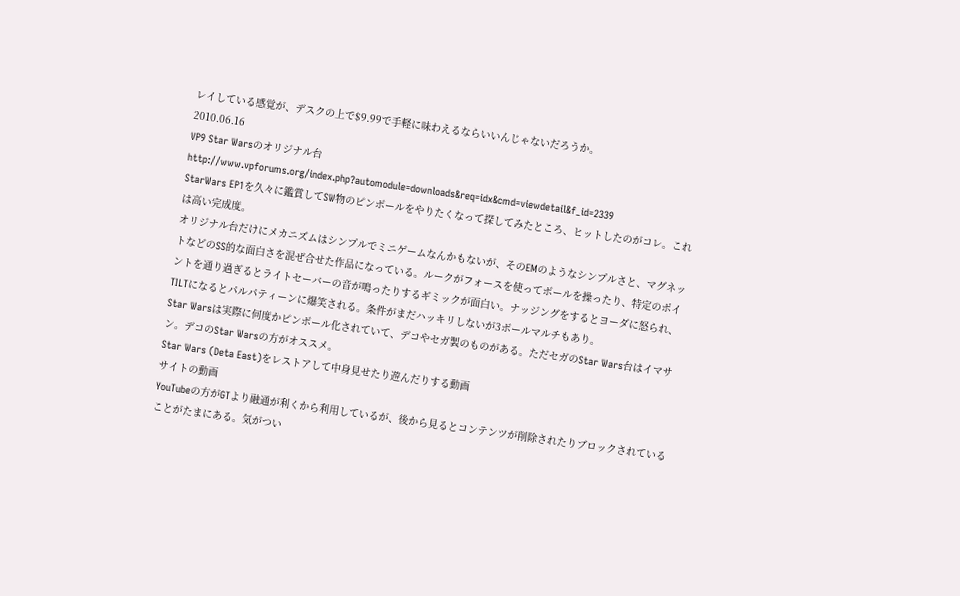レイしている感覚が、デスクの上で$9.99で手軽に味わえるならいいんじゃないだろうか。
2010.06.16
VP9 Star Warsのオリジナル台
http://www.vpforums.org/index.php?automodule=downloads&req=idx&cmd=viewdetail&f_id=2339
StarWars EP1を久々に鑑賞してSW物のピンボールをやりたくなって探してみたところ、ヒットしたのがコレ。これは高い完成度。
オリジナル台だけにメカニズムはシンプルでミニゲームなんかもないが、そのEMのようなシンプルさと、マグネットなどのSS的な面白さを混ぜ合せた作品になっている。ルークがフォースを使ってボールを操ったり、特定のポイントを通り過ぎるとライトセーバーの音が鳴ったりするギミックが面白い。ナッジングをするとヨーダに怒られ、TILTになるとパルパティーンに爆笑される。条件がまだハッキリしないが3ボールマルチもあり。
Star Warsは実際に何度かピンボール化されていて、デコやセガ製のものがある。ただセガのStar Wars台はイマサン。デコのStar Warsの方がオススメ。
Star Wars (Deta East)をレストアして中身見せたり遊んだりする動画
サイトの動画
YouTubeの方がGTより融通が利くから利用しているが、後から見るとコンテンツが削除されたりブロックされていることがたまにある。気がつい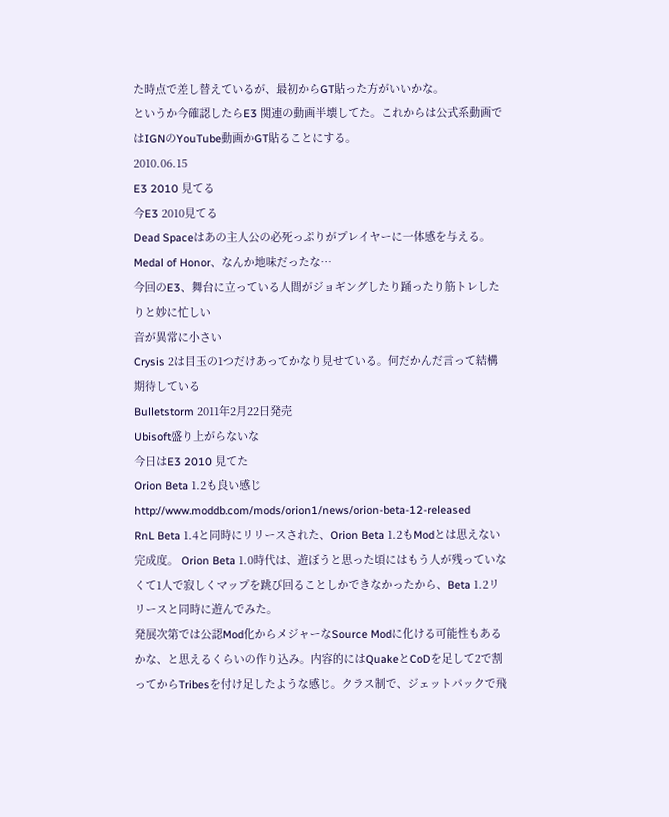た時点で差し替えているが、最初からGT貼った方がいいかな。
というか今確認したらE3 関連の動画半壊してた。これからは公式系動画ではIGNのYouTube動画かGT貼ることにする。
2010.06.15
E3 2010 見てる
今E3 2010見てる
Dead Spaceはあの主人公の必死っぷりがプレイヤーに一体感を与える。
Medal of Honor、なんか地味だったな…
今回のE3、舞台に立っている人間がジョギングしたり踊ったり筋トレしたりと妙に忙しい
音が異常に小さい
Crysis 2は目玉の1つだけあってかなり見せている。何だかんだ言って結構期待している
Bulletstorm 2011年2月22日発売
Ubisoft盛り上がらないな
今日はE3 2010 見てた
Orion Beta 1.2も良い感じ
http://www.moddb.com/mods/orion1/news/orion-beta-12-released
RnL Beta 1.4と同時にリリースされた、Orion Beta 1.2もModとは思えない完成度。 Orion Beta 1.0時代は、遊ぼうと思った頃にはもう人が残っていなくて1人で寂しくマップを跳び回ることしかできなかったから、Beta 1.2リリースと同時に遊んでみた。
発展次第では公認Mod化からメジャーなSource Modに化ける可能性もあるかな、と思えるくらいの作り込み。内容的にはQuakeとCoDを足して2で割ってからTribesを付け足したような感じ。クラス制で、ジェットパックで飛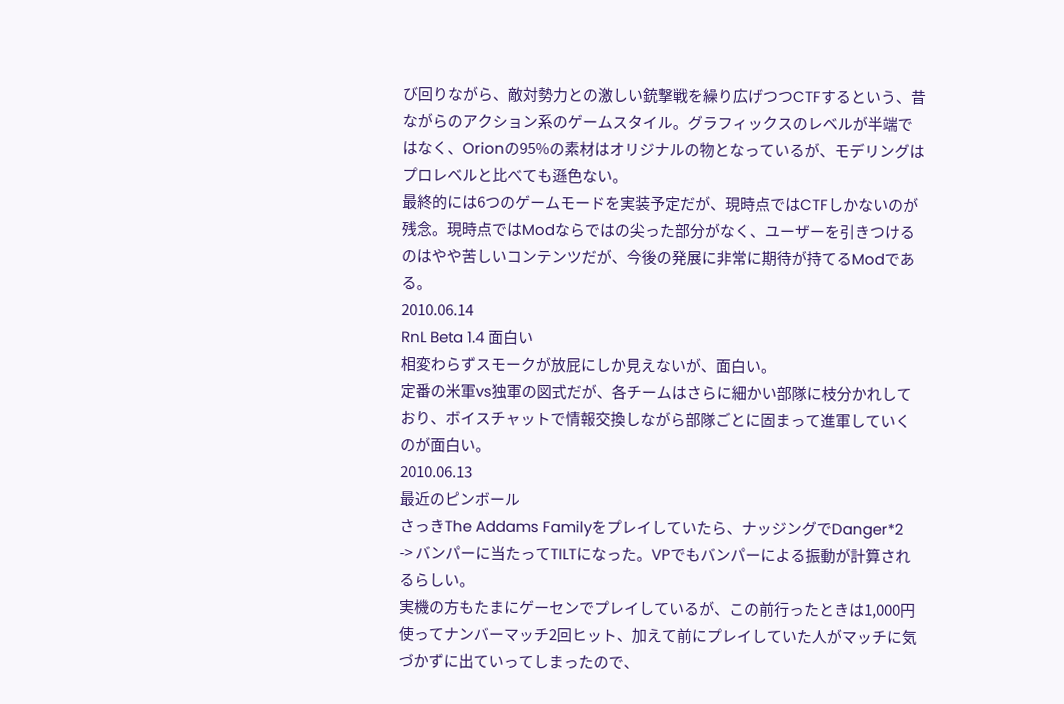び回りながら、敵対勢力との激しい銃撃戦を繰り広げつつCTFするという、昔ながらのアクション系のゲームスタイル。グラフィックスのレベルが半端ではなく、Orionの95%の素材はオリジナルの物となっているが、モデリングはプロレベルと比べても遜色ない。
最終的には6つのゲームモードを実装予定だが、現時点ではCTFしかないのが残念。現時点ではModならではの尖った部分がなく、ユーザーを引きつけるのはやや苦しいコンテンツだが、今後の発展に非常に期待が持てるModである。
2010.06.14
RnL Beta 1.4 面白い
相変わらずスモークが放屁にしか見えないが、面白い。
定番の米軍vs独軍の図式だが、各チームはさらに細かい部隊に枝分かれしており、ボイスチャットで情報交換しながら部隊ごとに固まって進軍していくのが面白い。
2010.06.13
最近のピンボール
さっきThe Addams Familyをプレイしていたら、ナッジングでDanger*2 -> バンパーに当たってTILTになった。VPでもバンパーによる振動が計算されるらしい。
実機の方もたまにゲーセンでプレイしているが、この前行ったときは1,000円使ってナンバーマッチ2回ヒット、加えて前にプレイしていた人がマッチに気づかずに出ていってしまったので、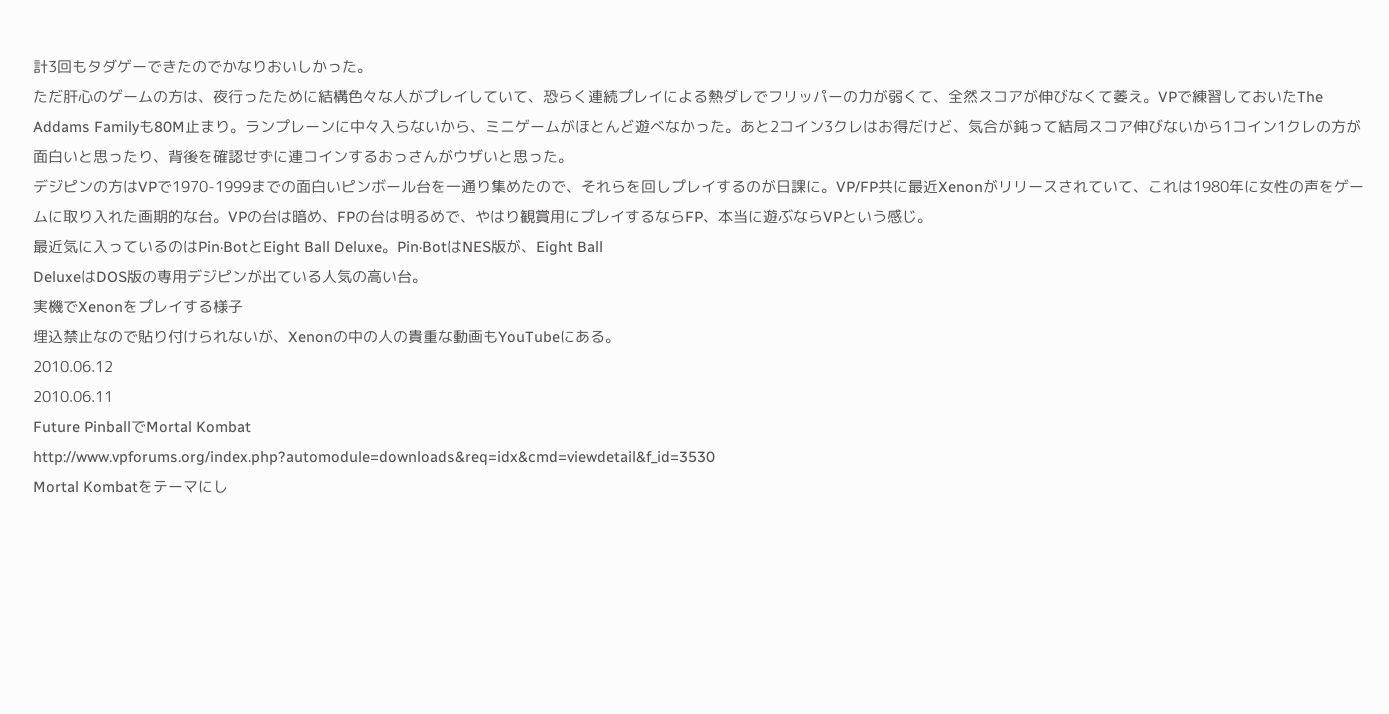計3回もタダゲーできたのでかなりおいしかった。
ただ肝心のゲームの方は、夜行ったために結構色々な人がプレイしていて、恐らく連続プレイによる熱ダレでフリッパーの力が弱くて、全然スコアが伸びなくて萎え。VPで練習しておいたThe Addams Familyも80M止まり。ランプレーンに中々入らないから、ミニゲームがほとんど遊べなかった。あと2コイン3クレはお得だけど、気合が鈍って結局スコア伸びないから1コイン1クレの方が面白いと思ったり、背後を確認せずに連コインするおっさんがウザいと思った。
デジピンの方はVPで1970-1999までの面白いピンボール台を一通り集めたので、それらを回しプレイするのが日課に。VP/FP共に最近Xenonがリリースされていて、これは1980年に女性の声をゲームに取り入れた画期的な台。VPの台は暗め、FPの台は明るめで、やはり観賞用にプレイするならFP、本当に遊ぶならVPという感じ。
最近気に入っているのはPin·BotとEight Ball Deluxe。Pin·BotはNES版が、Eight Ball
DeluxeはDOS版の専用デジピンが出ている人気の高い台。
実機でXenonをプレイする様子
埋込禁止なので貼り付けられないが、Xenonの中の人の貴重な動画もYouTubeにある。
2010.06.12
2010.06.11
Future PinballでMortal Kombat
http://www.vpforums.org/index.php?automodule=downloads&req=idx&cmd=viewdetail&f_id=3530
Mortal Kombatをテーマにし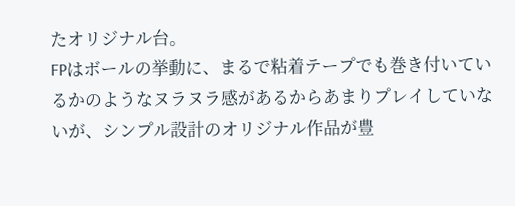たオリジナル台。
FPはボールの挙動に、まるで粘着テープでも巻き付いているかのようなヌラヌラ感があるからあまりプレイしていないが、シンプル設計のオリジナル作品が豊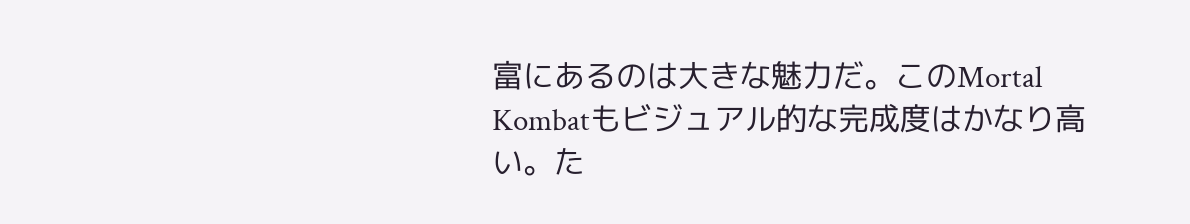富にあるのは大きな魅力だ。このMortal
Kombatもビジュアル的な完成度はかなり高い。た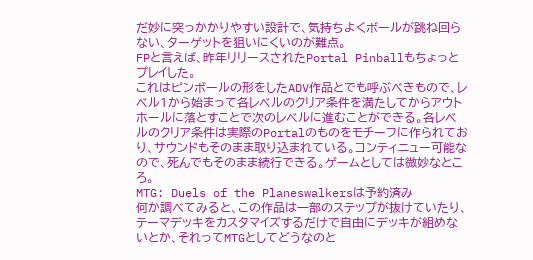だ妙に突っかかりやすい設計で、気持ちよくボールが跳ね回らない、ターゲットを狙いにくいのが難点。
FPと言えば、昨年リリースされたPortal Pinballもちょっとプレイした。
これはピンボールの形をしたADV作品とでも呼ぶべきもので、レベル1から始まって各レベルのクリア条件を満たしてからアウトホールに落とすことで次のレベルに進むことができる。各レベルのクリア条件は実際のPortalのものをモチーフに作られており、サウンドもそのまま取り込まれている。コンティニュー可能なので、死んでもそのまま続行できる。ゲームとしては微妙なところ。
MTG: Duels of the Planeswalkersは予約済み
何か調べてみると、この作品は一部のステップが抜けていたり、テーマデッキをカスタマイズするだけで自由にデッキが組めないとか、それってMTGとしてどうなのと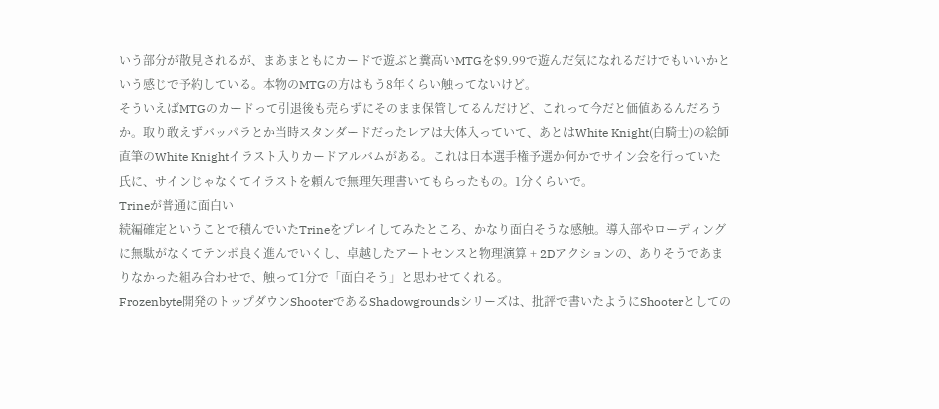いう部分が散見されるが、まあまともにカードで遊ぶと糞高いMTGを$9.99で遊んだ気になれるだけでもいいかという感じで予約している。本物のMTGの方はもう8年くらい触ってないけど。
そういえばMTGのカードって引退後も売らずにそのまま保管してるんだけど、これって今だと価値あるんだろうか。取り敢えずバッパラとか当時スタンダードだったレアは大体入っていて、あとはWhite Knight(白騎士)の絵師直筆のWhite Knightイラスト入りカードアルバムがある。これは日本選手権予選か何かでサイン会を行っていた氏に、サインじゃなくてイラストを頼んで無理矢理書いてもらったもの。1分くらいで。
Trineが普通に面白い
続編確定ということで積んでいたTrineをプレイしてみたところ、かなり面白そうな感触。導入部やローディングに無駄がなくてテンポ良く進んでいくし、卓越したアートセンスと物理演算 + 2Dアクションの、ありそうであまりなかった組み合わせで、触って1分で「面白そう」と思わせてくれる。
Frozenbyte開発のトップダウンShooterであるShadowgroundsシリーズは、批評で書いたようにShooterとしての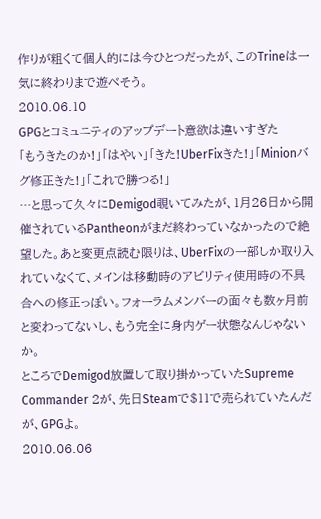作りが粗くて個人的には今ひとつだったが、このTrineは一気に終わりまで遊べそう。
2010.06.10
GPGとコミュニティのアップデート意欲は違いすぎた
「もうきたのか!」「はやい」「きた!UberFixきた!」「Minionバグ修正きた!」「これで勝つる!」
…と思って久々にDemigod覗いてみたが、1月26日から開催されているPantheonがまだ終わっていなかったので絶望した。あと変更点読む限りは、UberFixの一部しか取り入れていなくて、メインは移動時のアビリティ使用時の不具合への修正っぽい。フォーラムメンバーの面々も数ヶ月前と変わってないし、もう完全に身内ゲー状態なんじゃないか。
ところでDemigod放置して取り掛かっていたSupreme Commander 2が、先日Steamで$11で売られていたんだが、GPGよ。
2010.06.06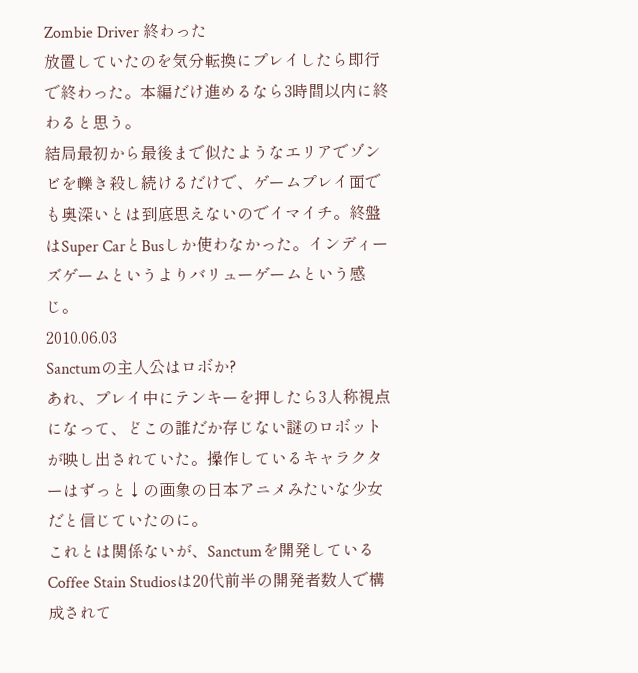Zombie Driver 終わった
放置していたのを気分転換にプレイしたら即行で終わった。本編だけ進めるなら3時間以内に終わると思う。
結局最初から最後まで似たようなエリアでゾンビを轢き殺し続けるだけで、ゲームプレイ面でも奥深いとは到底思えないのでイマイチ。終盤はSuper CarとBusしか使わなかった。インディーズゲームというよりバリューゲームという感じ。
2010.06.03
Sanctumの主人公はロボか?
あれ、プレイ中にテンキーを押したら3人称視点になって、どこの誰だか存じない謎のロボットが映し出されていた。操作しているキャラクターはずっと↓の画象の日本アニメみたいな少女だと信じていたのに。
これとは関係ないが、Sanctumを開発しているCoffee Stain Studiosは20代前半の開発者数人で構成されて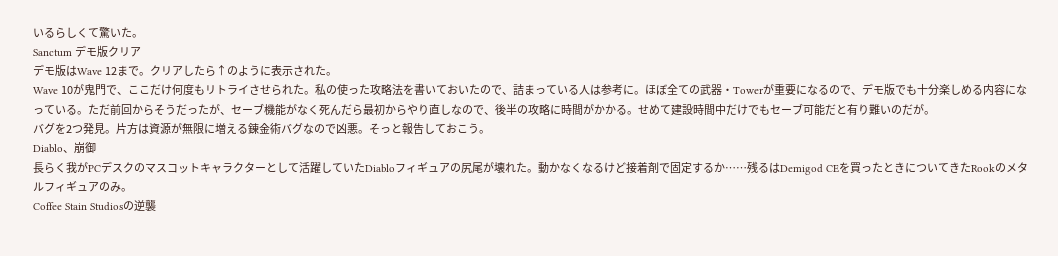いるらしくて驚いた。
Sanctum デモ版クリア
デモ版はWave 12まで。クリアしたら↑のように表示された。
Wave 10が鬼門で、ここだけ何度もリトライさせられた。私の使った攻略法を書いておいたので、詰まっている人は参考に。ほぼ全ての武器・Towerが重要になるので、デモ版でも十分楽しめる内容になっている。ただ前回からそうだったが、セーブ機能がなく死んだら最初からやり直しなので、後半の攻略に時間がかかる。せめて建設時間中だけでもセーブ可能だと有り難いのだが。
バグを2つ発見。片方は資源が無限に増える錬金術バグなので凶悪。そっと報告しておこう。
Diablo、崩御
長らく我がPCデスクのマスコットキャラクターとして活躍していたDiabloフィギュアの尻尾が壊れた。動かなくなるけど接着剤で固定するか……残るはDemigod CEを買ったときについてきたRookのメタルフィギュアのみ。
Coffee Stain Studiosの逆襲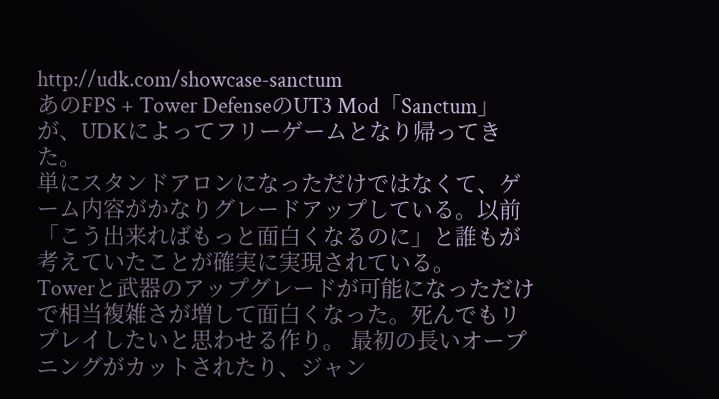http://udk.com/showcase-sanctum
あのFPS + Tower DefenseのUT3 Mod「Sanctum」が、UDKによってフリーゲームとなり帰ってきた。
単にスタンドアロンになっただけではなくて、ゲーム内容がかなりグレードアップしている。以前「こう出来ればもっと面白くなるのに」と誰もが考えていたことが確実に実現されている。
Towerと武器のアップグレードが可能になっただけで相当複雑さが増して面白くなった。死んでもリプレイしたいと思わせる作り。 最初の長いオープニングがカットされたり、ジャン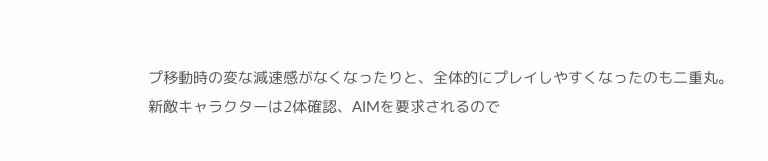プ移動時の変な減速感がなくなったりと、全体的にプレイしやすくなったのも二重丸。
新敵キャラクターは2体確認、AIMを要求されるので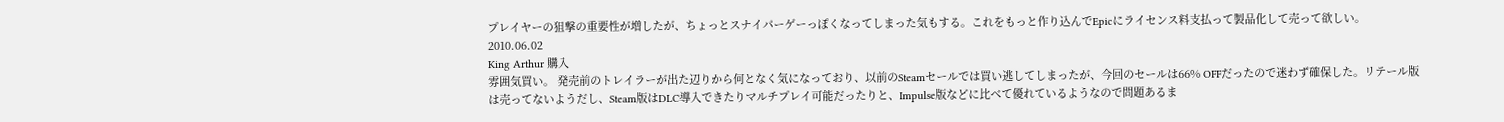プレイヤーの狙撃の重要性が増したが、ちょっとスナイパーゲーっぽくなってしまった気もする。これをもっと作り込んでEpicにライセンス料支払って製品化して売って欲しい。
2010.06.02
King Arthur 購入
雰囲気買い。 発売前のトレイラーが出た辺りから何となく気になっており、以前のSteamセールでは買い逃してしまったが、今回のセールは66% OFFだったので迷わず確保した。リテール版は売ってないようだし、Steam版はDLC導入できたりマルチプレイ可能だったりと、Impulse版などに比べて優れているようなので問題あるま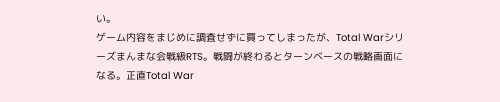い。
ゲーム内容をまじめに調査せずに買ってしまったが、Total Warシリーズまんまな会戦級RTS。戦闘が終わるとターンベースの戦略画面になる。正直Total War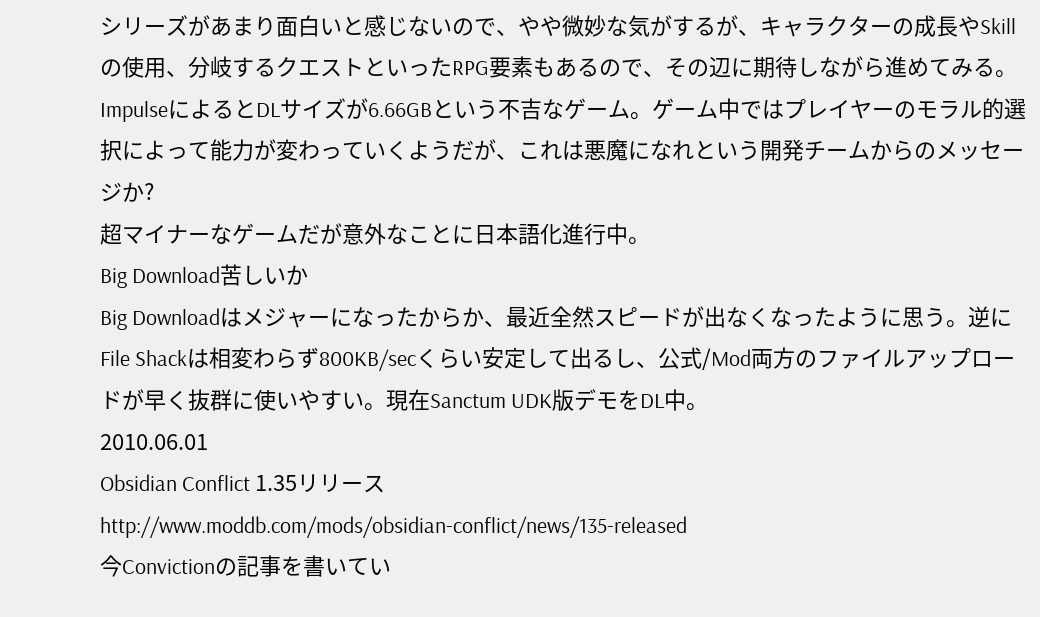シリーズがあまり面白いと感じないので、やや微妙な気がするが、キャラクターの成長やSkillの使用、分岐するクエストといったRPG要素もあるので、その辺に期待しながら進めてみる。
ImpulseによるとDLサイズが6.66GBという不吉なゲーム。ゲーム中ではプレイヤーのモラル的選択によって能力が変わっていくようだが、これは悪魔になれという開発チームからのメッセージか?
超マイナーなゲームだが意外なことに日本語化進行中。
Big Download苦しいか
Big Downloadはメジャーになったからか、最近全然スピードが出なくなったように思う。逆にFile Shackは相変わらず800KB/secくらい安定して出るし、公式/Mod両方のファイルアップロードが早く抜群に使いやすい。現在Sanctum UDK版デモをDL中。
2010.06.01
Obsidian Conflict 1.35リリース
http://www.moddb.com/mods/obsidian-conflict/news/135-released
今Convictionの記事を書いてい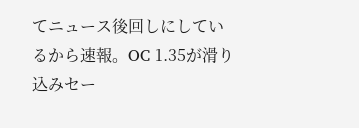てニュース後回しにしているから速報。OC 1.35が滑り込みセー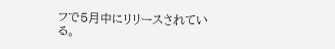フで5月中にリリースされている。